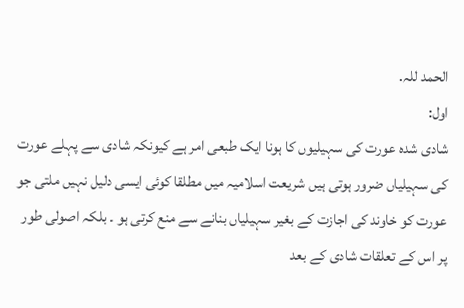الحمد للہ.
اول:
شادی شدہ عورت کی سہیلیوں کا ہونا ایک طبعی امر ہے کیونکہ شادی سے پہلے عورت کی سہیلیاں ضرور ہوتی ہیں شریعت اسلامیہ میں مطلقا کوئی ایسی دلیل نہیں ملتی جو عورت کو خاوند کی اجازت کے بغیر سہیلیاں بنانے سے منع کرتی ہو ۔ بلکہ اصولی طور پر اس کے تعلقات شادی کے بعد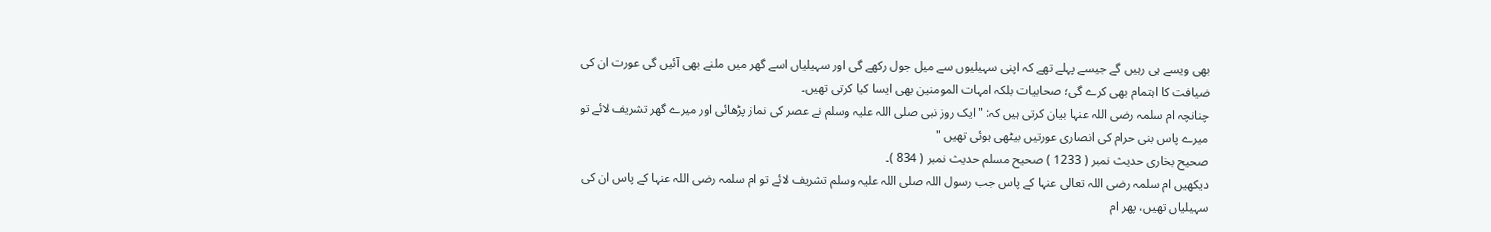بھی ویسے ہی رہیں گے جیسے پہلے تھے کہ اپنی سہیلیوں سے میل جول رکھے گی اور سہیلیاں اسے گھر میں ملنے بھی آئیں گی عورت ان کی ضیافت کا اہتمام بھی کرے گی؛ صحابیات بلکہ امہات المومنین بھی ایسا کیا کرتی تھیں۔
چنانچہ ام سلمہ رضی اللہ عنہا بیان کرتی ہیں کہ: "ایک روز نبی صلی اللہ علیہ وسلم نے عصر کی نماز پڑھائی اور میرے گھر تشریف لائے تو میرے پاس بنی حرام کی انصاری عورتیں بیٹھی ہوئی تھیں "
صحیح بخاری حدیث نمبر ( 1233 ) صحیح مسلم حدیث نمبر ( 834 )۔
دیکھیں ام سلمہ رضی اللہ تعالی عنہا کے پاس جب رسول اللہ صلی اللہ علیہ وسلم تشریف لائے تو ام سلمہ رضی اللہ عنہا کے پاس ان کی سہیلیاں تھیں، پھر ام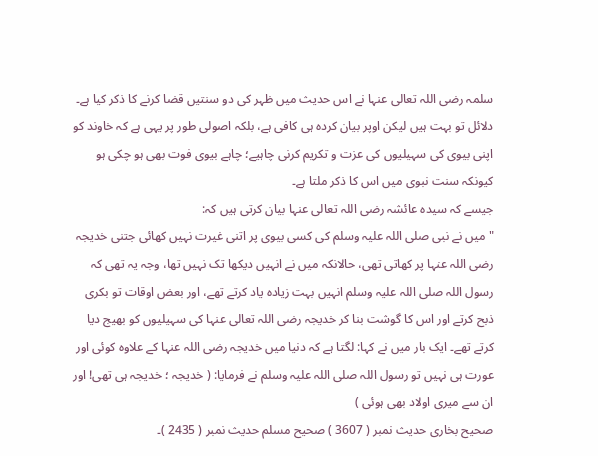سلمہ رضی اللہ تعالی عنہا نے اس حدیث میں ظہر کی دو سنتیں قضا کرنے کا ذکر کیا ہے۔
دلائل تو بہت ہیں لیکن اوپر بیان کردہ ہی کافی ہے، بلکہ اصولی طور پر یہی ہے کہ خاوند کو اپنی بیوی کی سہیلیوں کی عزت و تکریم کرنی چاہیے؛ چاہے بیوی فوت بھی ہو چکی ہو کیونکہ سنت نبوی میں اس کا ذکر ملتا ہے۔
جیسے کہ سیدہ عائشہ رضی اللہ تعالی عنہا بیان کرتی ہیں کہ:
" میں نے نبی صلی اللہ علیہ وسلم کی کسی بیوی پر اتنی غیرت نہیں کھائی جتنی خدیجہ رضی اللہ عنہا پر کھاتی تھی، حالانکہ میں نے انہیں دیکھا تک نہیں تھا، وجہ یہ تھی کہ رسول اللہ صلی اللہ علیہ وسلم انہیں بہت زیادہ یاد کرتے تھے، اور بعض اوقات تو بکری ذبح کرتے اور اس کا گوشت بنا کر خدیجہ رضی اللہ تعالی عنہا کی سہیلیوں کو بھیج دیا کرتے تھے۔ ایک بار میں نے کہا: لگتا ہے کہ دنیا میں خدیجہ رضی اللہ عنہا کے علاوہ کوئی اور عورت ہی نہیں تو رسول اللہ صلی اللہ علیہ وسلم نے فرمایا: ( خدیجہ ؛ خدیجہ ہی تھی! اور ان سے میری اولاد بھی ہوئی )
صحیح بخاری حدیث نمبر ( 3607 ) صحیح مسلم حدیث نمبر ( 2435 )۔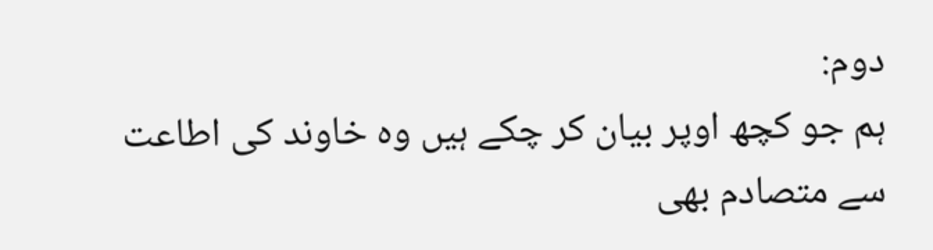دوم:
ہم جو کچھ اوپر بیان کر چکے ہیں وہ خاوند کی اطاعت سے متصادم بھی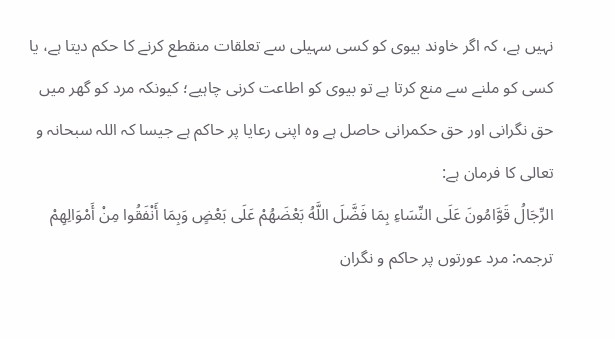نہیں ہے، کہ اگر خاوند بیوی کو کسی سہیلی سے تعلقات منقطع کرنے کا حکم دیتا ہے، یا کسی کو ملنے سے منع کرتا ہے تو بیوی کو اطاعت کرنی چاہیے؛ کیونکہ مرد کو گھر میں حق نگرانی اور حق حکمرانی حاصل ہے وہ اپنی رعایا پر حاکم ہے جیسا کہ اللہ سبحانہ و تعالی کا فرمان ہے:
الرِّجَالُ قَوَّامُونَ عَلَى النِّسَاءِ بِمَا فَضَّلَ اللَّهُ بَعْضَهُمْ عَلَى بَعْضٍ وَبِمَا أَنْفَقُوا مِنْ أَمْوَالِهِمْ
ترجمہ: مرد عورتوں پر حاکم و نگران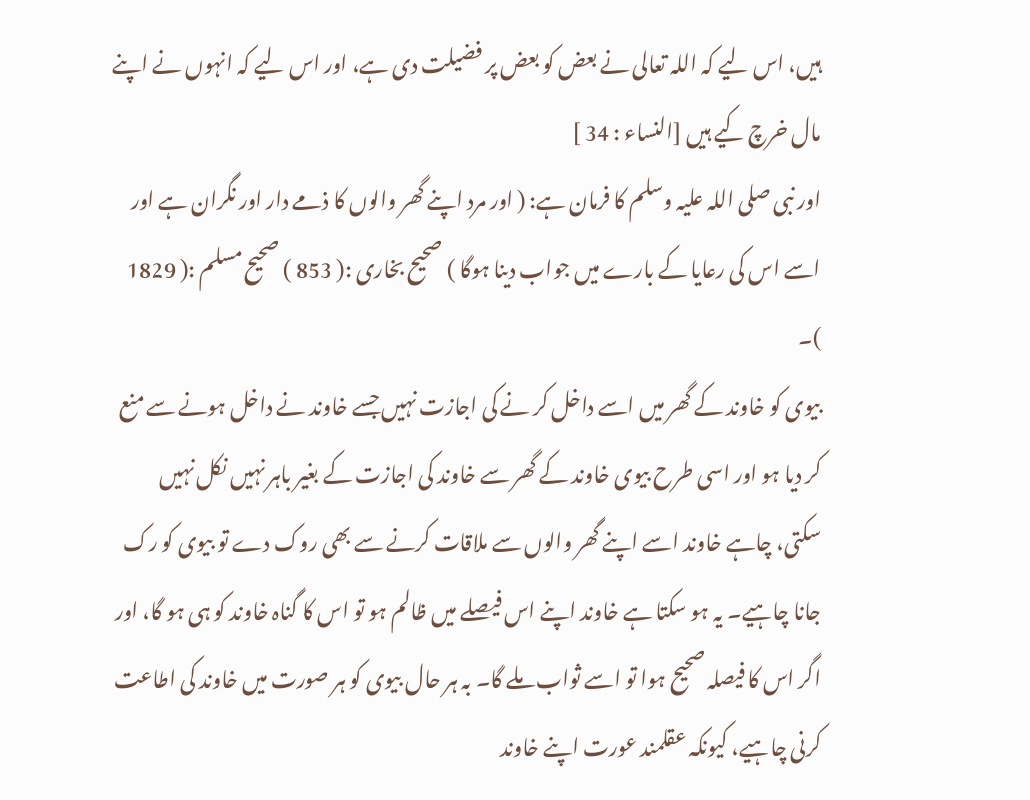ہیں، اس لیے کہ اللہ تعالی نے بعض کو بعض پر فضیلت دی ہے، اور اس لیے کہ انہوں نے اپنے مال خرچ کیے ہیں [النساء : 34 ]
اور نبی صلی اللہ علیہ وسلم کا فرمان ہے: ( اور مرد اپنے گھر والوں کا ذمے دار اور نگران ہے اور اسے اس کی رعایا کے بارے میں جواب دینا ہوگا ) صحیح بخاری :( 853 ) صحیح مسلم :( 1829 )۔
بیوی کو خاوند کے گھر میں اسے داخل کر نے کی اجازت نہیں جسے خاوند نے داخل ہونے سے منع کر دیا ہو اور اسی طرح بیوی خاوند کے گھر سے خاوند کی اجازت کے بغیر باہر نہیں نکل نہیں سکتی، چاہے خاوند اسے اپنے گھر والوں سے ملاقات کرنے سے بھی روک دے تو بیوی کو رک جانا چاہیے۔ یہ ہو سکتا ہے خاوند اپنے اس فیصلے میں ظالم ہو تو اس کا گناہ خاوند کو ہی ہو گا، اور اگر اس کا فیصلہ صحیح ہوا تو اسے ثواب ملے گا۔ بہ ہر حال بیوی کو ہر صورت میں خاوند کی اطاعت کرنی چاہیے، کیونکہ عقلمند عورت اپنے خاوند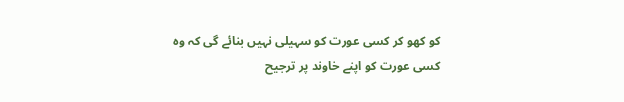کو کھو کر کسی عورت کو سہیلی نہیں بنائے گی کہ وہ کسی عورت کو اپنے خاوند پر ترجیح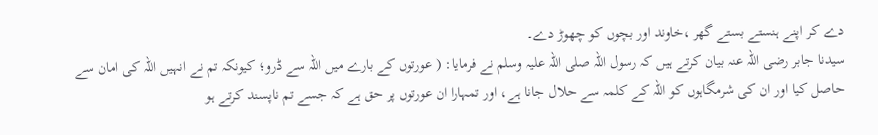دے کر اپنے ہنستے بستے گھر ،خاوند اور بچوں کو چھوڑ دے۔
سیدنا جابر رضی اللہ عنہ بیان کرتے ہیں کہ رسول اللہ صلی اللہ علیہ وسلم نے فرمایا: ( عورتوں کے بارے میں اللہ سے ڈرو؛ کیونکہ تم نے انہیں اللہ کی امان سے حاصل کیا اور ان کی شرمگاہوں کو اللہ کے کلمہ سے حلال جانا ہے، اور تمہارا ان عورتوں پر حق ہے کہ جسے تم ناپسند کرتے ہو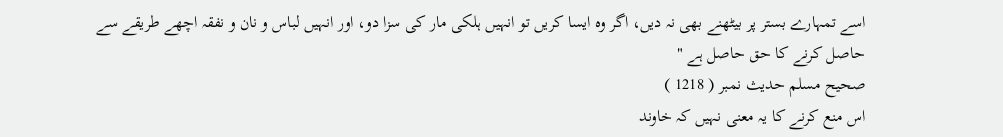اسے تمہارے بستر پر بیٹھنے بھی نہ دیں، اگر وہ ایسا کریں تو انہیں ہلکی مار کی سزا دو، اور انہیں لباس و نان و نفقہ اچھے طریقے سے حاصل کرنے کا حق حاصل ہے "
صحیح مسلم حدیث نمبر ( 1218 )
اس منع کرنے کا یہ معنی نہیں کہ خاوند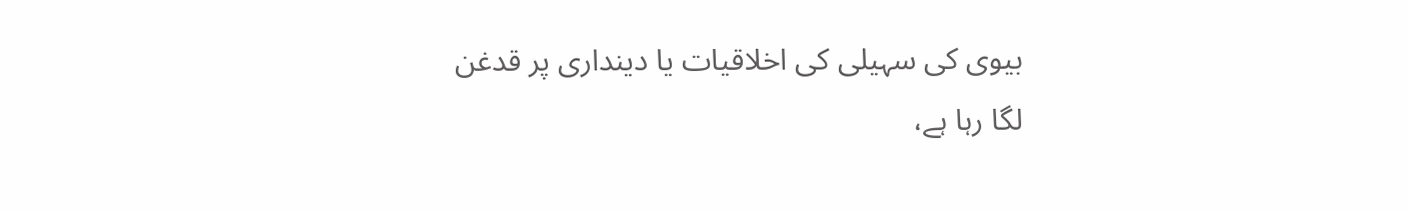بیوی کی سہیلی کی اخلاقیات یا دینداری پر قدغن لگا رہا ہے،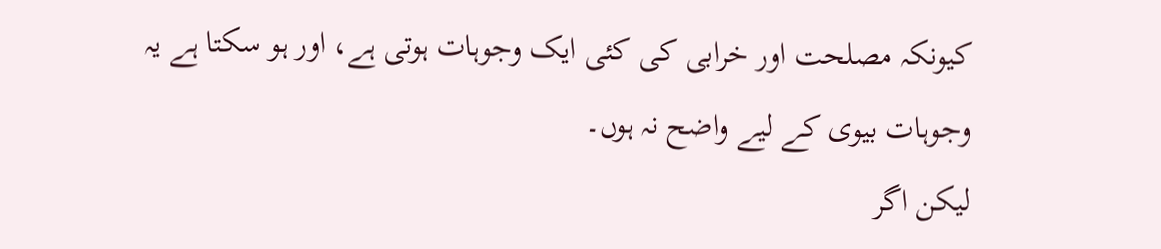کیونکہ مصلحت اور خرابی کی کئی ایک وجوہات ہوتی ہے، اور ہو سکتا ہے یہ وجوہات بیوی کے لیے واضح نہ ہوں۔
لیکن اگر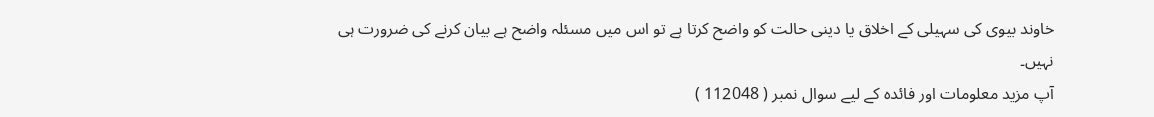خاوند بیوی کی سہیلی کے اخلاق یا دینی حالت کو واضح کرتا ہے تو اس میں مسئلہ واضح ہے بیان کرنے کی ضرورت ہی نہیں۔
آپ مزید معلومات اور فائدہ کے لیے سوال نمبر ( 112048 )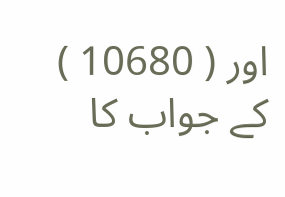اور ( 10680 ) کے جواب کا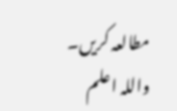مطالعہ کریں۔
واللہ اعلم